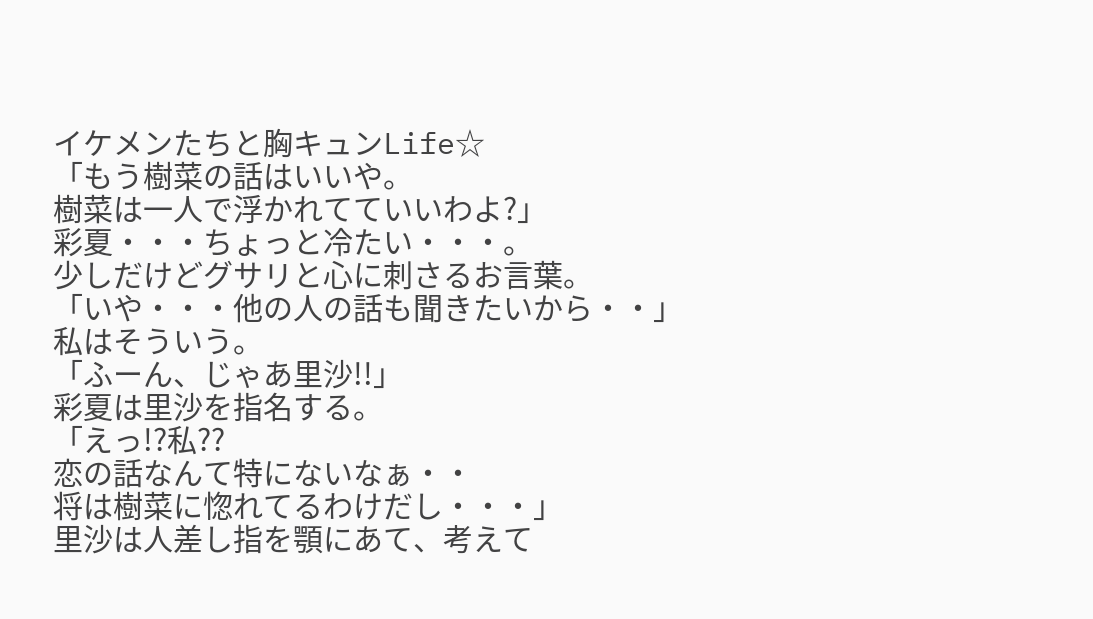イケメンたちと胸キュンLife☆
「もう樹菜の話はいいや。
樹菜は一人で浮かれてていいわよ?」
彩夏・・・ちょっと冷たい・・・。
少しだけどグサリと心に刺さるお言葉。
「いや・・・他の人の話も聞きたいから・・」
私はそういう。
「ふーん、じゃあ里沙!!」
彩夏は里沙を指名する。
「えっ!?私??
恋の話なんて特にないなぁ・・
将は樹菜に惚れてるわけだし・・・」
里沙は人差し指を顎にあて、考えて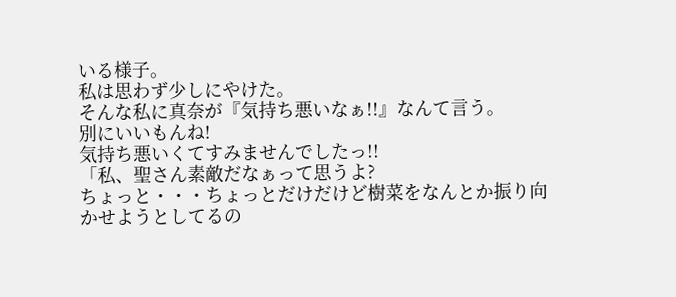いる様子。
私は思わず少しにやけた。
そんな私に真奈が『気持ち悪いなぁ!!』なんて言う。
別にいいもんね!
気持ち悪いくてすみませんでしたっ!!
「私、聖さん素敵だなぁって思うよ?
ちょっと・・・ちょっとだけだけど樹菜をなんとか振り向かせようとしてるの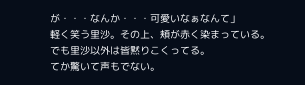が・・・なんか・・・可愛いなぁなんて」
軽く笑う里沙。その上、頬が赤く染まっている。
でも里沙以外は皆黙りこくってる。
てか驚いて声もでない。